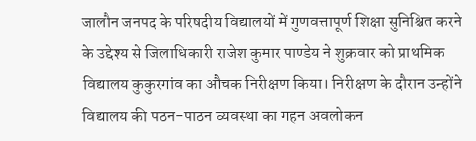जालौन जनपद के परिषदीय विद्यालयों में गुणवत्तापूर्ण शिक्षा सुनिश्चित करने के उद्देश्य से जिलाधिकारी राजेश कुमार पाण्डेय ने शुक्रवार को प्राथमिक विद्यालय कुकुरगांव का औचक निरीक्षण किया। निरीक्षण के दौरान उन्होंने विद्यालय की पठन-पाठन व्यवस्था का गहन अवलोकन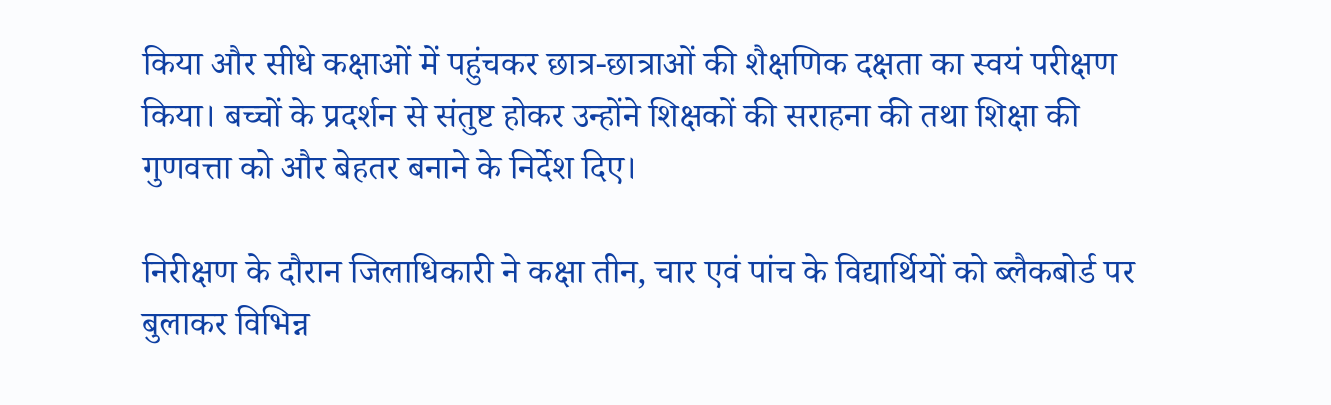किया और सीधे कक्षाओं में पहुंचकर छात्र-छात्राओं की शैक्षणिक दक्षता का स्वयं परीक्षण किया। बच्चों के प्रदर्शन से संतुष्ट होकर उन्होंने शिक्षकों की सराहना की तथा शिक्षा की गुणवत्ता को और बेहतर बनाने के निर्देश दिए।

निरीक्षण के दौरान जिलाधिकारी ने कक्षा तीन, चार एवं पांच के विद्यार्थियों को ब्लैकबोर्ड पर बुलाकर विभिन्न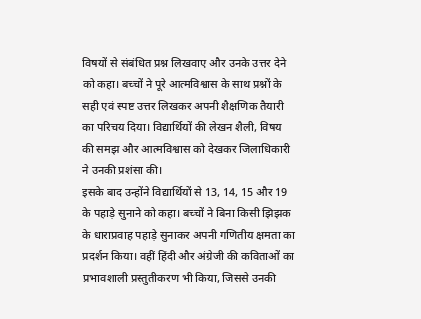विषयों से संबंधित प्रश्न लिखवाए और उनके उत्तर देने को कहा। बच्चों ने पूरे आत्मविश्वास के साथ प्रश्नों के सही एवं स्पष्ट उत्तर लिखकर अपनी शैक्षणिक तैयारी का परिचय दिया। विद्यार्थियों की लेखन शैली, विषय की समझ और आत्मविश्वास को देखकर जिलाधिकारी ने उनकी प्रशंसा की।
इसके बाद उन्होंने विद्यार्थियों से 13, 14, 15 और 19 के पहाड़े सुनाने को कहा। बच्चों ने बिना किसी झिझक के धाराप्रवाह पहाड़े सुनाकर अपनी गणितीय क्षमता का प्रदर्शन किया। वहीं हिंदी और अंग्रेजी की कविताओं का प्रभावशाली प्रस्तुतीकरण भी किया, जिससे उनकी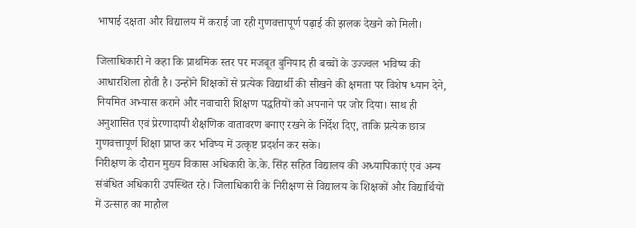भाषाई दक्षता और विद्यालय में कराई जा रही गुणवत्तापूर्ण पढ़ाई की झलक देखने को मिली।

जिलाधिकारी ने कहा कि प्राथमिक स्तर पर मजबूत बुनियाद ही बच्चों के उज्ज्वल भविष्य की आधारशिला होती है। उन्होंने शिक्षकों से प्रत्येक विद्यार्थी की सीखने की क्षमता पर विशेष ध्यान देने, नियमित अभ्यास कराने और नवाचारी शिक्षण पद्धतियों को अपनाने पर जोर दिया। साथ ही अनुशासित एवं प्रेरणादायी शैक्षणिक वातावरण बनाए रखने के निर्देश दिए, ताकि प्रत्येक छात्र गुणवत्तापूर्ण शिक्षा प्राप्त कर भविष्य में उत्कृष्ट प्रदर्शन कर सके।
निरीक्षण के दौरान मुख्य विकास अधिकारी के.के. सिंह सहित विद्यालय की अध्यापिकाएं एवं अन्य संबंधित अधिकारी उपस्थित रहे। जिलाधिकारी के निरीक्षण से विद्यालय के शिक्षकों और विद्यार्थियों में उत्साह का माहौल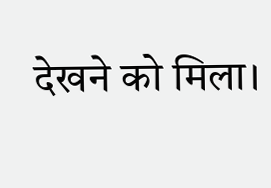देखने को मिला।